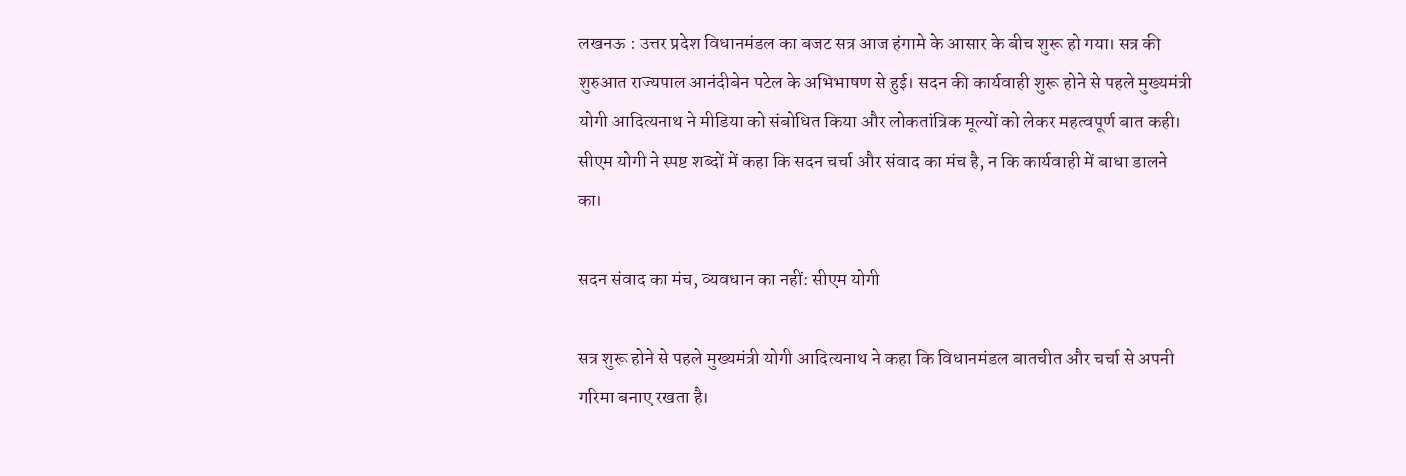लखनऊ : उत्तर प्रदेश विधानमंडल का बजट सत्र आज हंगामे के आसार के बीच शुरू हो गया। सत्र की शुरुआत राज्यपाल आनंदीबेन पटेल के अभिभाषण से हुई। सदन की कार्यवाही शुरू होने से पहले मुख्यमंत्री योगी आदित्यनाथ ने मीडिया को संबोधित किया और लोकतांत्रिक मूल्यों को लेकर महत्वपूर्ण बात कही। सीएम योगी ने स्पष्ट शब्दों में कहा कि सदन चर्चा और संवाद का मंच है, न कि कार्यवाही में बाधा डालने का।

सदन संवाद का मंच, व्यवधान का नहीं: सीएम योगी

सत्र शुरू होने से पहले मुख्यमंत्री योगी आदित्यनाथ ने कहा कि विधानमंडल बातचीत और चर्चा से अपनी गरिमा बनाए रखता है।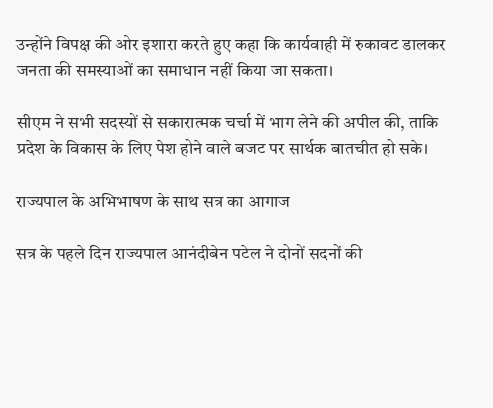उन्होंने विपक्ष की ओर इशारा करते हुए कहा कि कार्यवाही में रुकावट डालकर जनता की समस्याओं का समाधान नहीं किया जा सकता।

सीएम ने सभी सदस्यों से सकारात्मक चर्चा में भाग लेने की अपील की, ताकि प्रदेश के विकास के लिए पेश होने वाले बजट पर सार्थक बातचीत हो सके।

राज्यपाल के अभिभाषण के साथ सत्र का आगाज

सत्र के पहले दिन राज्यपाल आनंदीबेन पटेल ने दोनों सदनों की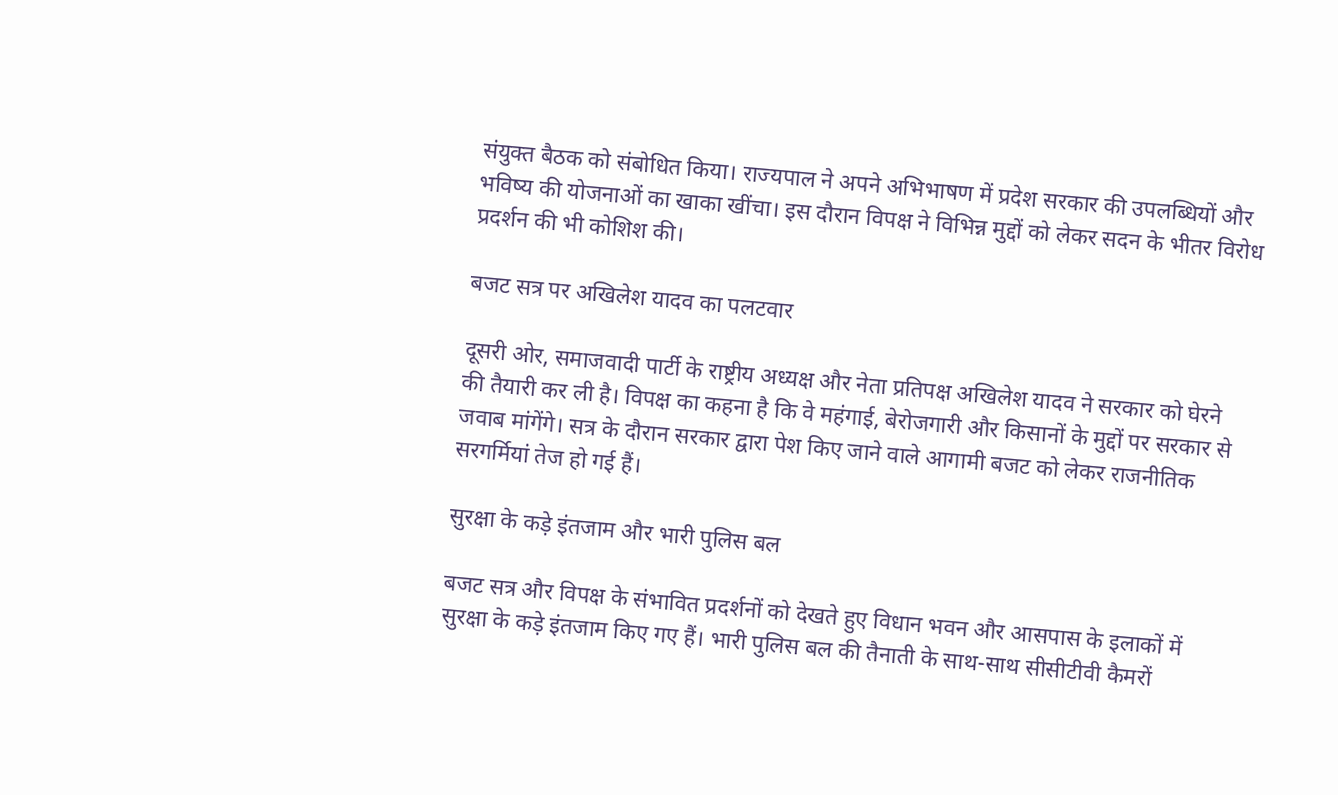संयुक्त बैठक को संबोधित किया। राज्यपाल ने अपने अभिभाषण में प्रदेश सरकार की उपलब्धियों और भविष्य की योजनाओं का खाका खींचा। इस दौरान विपक्ष ने विभिन्न मुद्दों को लेकर सदन के भीतर विरोध प्रदर्शन की भी कोशिश की।

बजट सत्र पर अखिलेश यादव का पलटवार

दूसरी ओर, समाजवादी पार्टी के राष्ट्रीय अध्यक्ष और नेता प्रतिपक्ष अखिलेश यादव ने सरकार को घेरने की तैयारी कर ली है। विपक्ष का कहना है कि वे महंगाई, बेरोजगारी और किसानों के मुद्दों पर सरकार से जवाब मांगेंगे। सत्र के दौरान सरकार द्वारा पेश किए जाने वाले आगामी बजट को लेकर राजनीतिक सरगर्मियां तेज हो गई हैं।

सुरक्षा के कड़े इंतजाम और भारी पुलिस बल

बजट सत्र और विपक्ष के संभावित प्रदर्शनों को देखते हुए विधान भवन और आसपास के इलाकों में सुरक्षा के कड़े इंतजाम किए गए हैं। भारी पुलिस बल की तैनाती के साथ-साथ सीसीटीवी कैमरों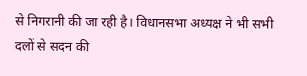से निगरानी की जा रही है। विधानसभा अध्यक्ष ने भी सभी दलों से सदन की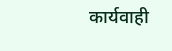कार्यवाही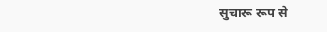सुचारू रूप से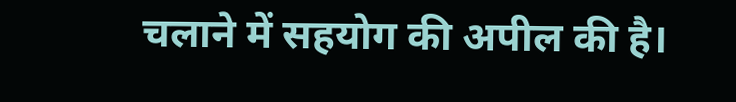चलाने में सहयोग की अपील की है।